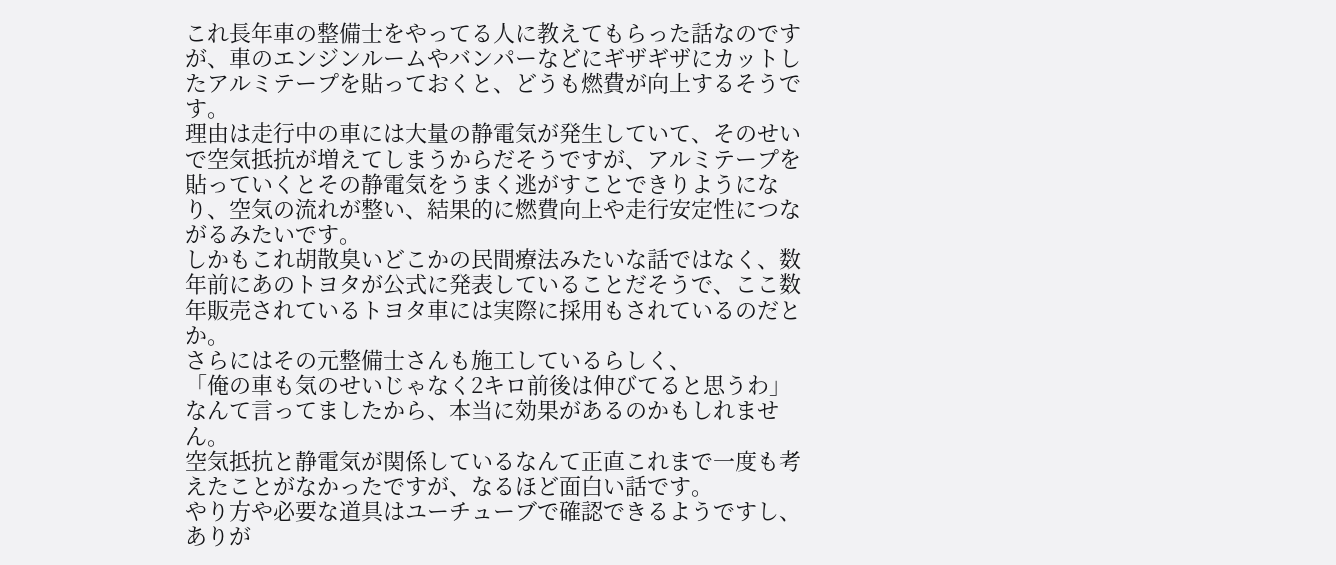これ長年車の整備士をやってる人に教えてもらった話なのですが、車のエンジンルームやバンパーなどにギザギザにカットしたアルミテープを貼っておくと、どうも燃費が向上するそうです。
理由は走行中の車には大量の静電気が発生していて、そのせいで空気抵抗が増えてしまうからだそうですが、アルミテープを貼っていくとその静電気をうまく逃がすことできりようになり、空気の流れが整い、結果的に燃費向上や走行安定性につながるみたいです。
しかもこれ胡散臭いどこかの民間療法みたいな話ではなく、数年前にあのトヨタが公式に発表していることだそうで、ここ数年販売されているトヨタ車には実際に採用もされているのだとか。
さらにはその元整備士さんも施工しているらしく、
「俺の車も気のせいじゃなく2キロ前後は伸びてると思うわ」
なんて言ってましたから、本当に効果があるのかもしれません。
空気抵抗と静電気が関係しているなんて正直これまで一度も考えたことがなかったですが、なるほど面白い話です。
やり方や必要な道具はユーチューブで確認できるようですし、ありが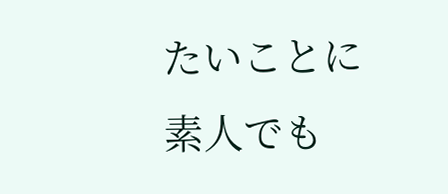たいことに素人でも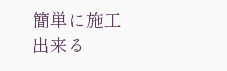簡単に施工出来る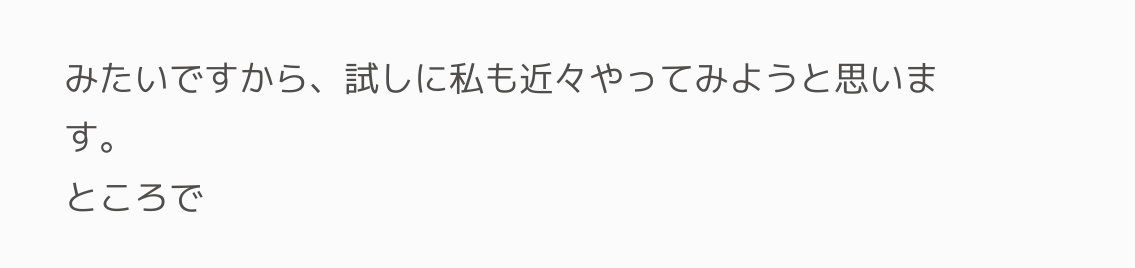みたいですから、試しに私も近々やってみようと思います。
ところで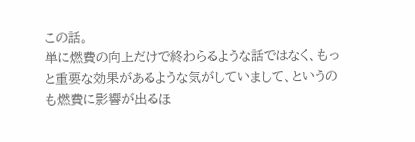この話。
単に燃費の向上だけで終わらるような話ではなく、もっと重要な効果があるような気がしていまして、というのも燃費に影響が出るほ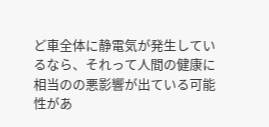ど車全体に静電気が発生しているなら、それって人間の健康に相当のの悪影響が出ている可能性があ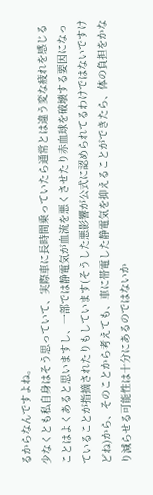るからなんですよね。
少なくとも私自身はそう思っていて、実際車に長時間乗っていたら通常とは違う変な疲れを感じることはよくあると思いますし、一部では静電気が血流を悪くさせたり赤血球を破壊する要因になっていることが指摘されたりもしています(そうした悪影響が公式に認められてるわけではないですけどね)から、そのことから考えても、車に帯電した静電気を抑えることができたら、体の負担をかなり減らせる可能性は十分にあるのではないか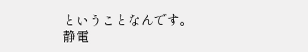ということなんです。
静電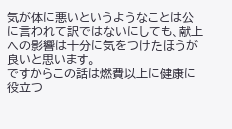気が体に悪いというようなことは公に言われて訳ではないにしても、献上への影響は十分に気をつけたほうが良いと思います。
ですからこの話は燃費以上に健康に役立つ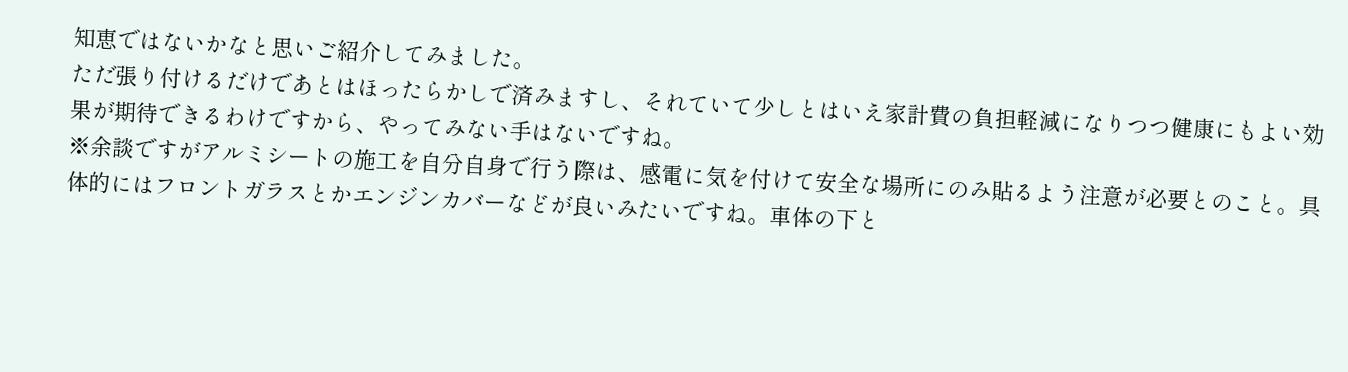知恵ではないかなと思いご紹介してみました。
ただ張り付けるだけであとはほったらかしで済みますし、それていて少しとはいえ家計費の負担軽減になりつつ健康にもよい効果が期待できるわけですから、やってみない手はないですね。
※余談ですがアルミシートの施工を自分自身で行う際は、感電に気を付けて安全な場所にのみ貼るよう注意が必要とのこと。具体的にはフロントガラスとかエンジンカバーなどが良いみたいですね。車体の下と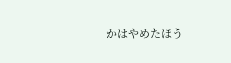かはやめたほう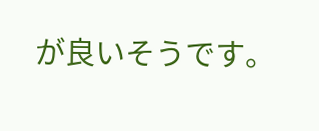が良いそうです。